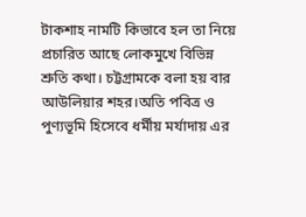টাকশাহ নামটি কিভাবে হল তা নিয়ে প্রচারিত আছে লোকমুখে বিভিন্ন শ্রুতি কথা। চট্টগ্রামকে বলা হয় বার আউলিয়ার শহর।অতি পবিত্র ও পুণ্যভূমি হিসেবে ধর্মীয় মর্যাদায় এর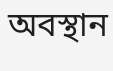অবস্থান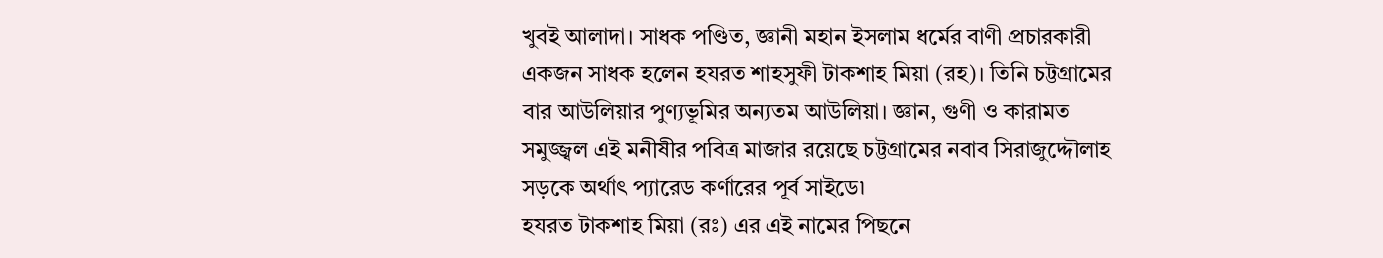খুবই আলাদা। সাধক পণ্ডিত, জ্ঞানী মহান ইসলাম ধর্মের বাণী প্রচারকারী একজন সাধক হলেন হযরত শাহসুফী টাকশাহ মিয়া (রহ)। তিনি চট্টগ্রামের বার আউলিয়ার পুণ্যভূমির অন্যতম আউলিয়া। জ্ঞান, গুণী ও কারামত সমুজ্জ্বল এই মনীষীর পবিত্র মাজার রয়েছে চট্টগ্রামের নবাব সিরাজুদ্দৌলাহ সড়কে অর্থাৎ প্যারেড কর্ণারের পূর্ব সাইডে৷
হযরত টাকশাহ মিয়া (রঃ) এর এই নামের পিছনে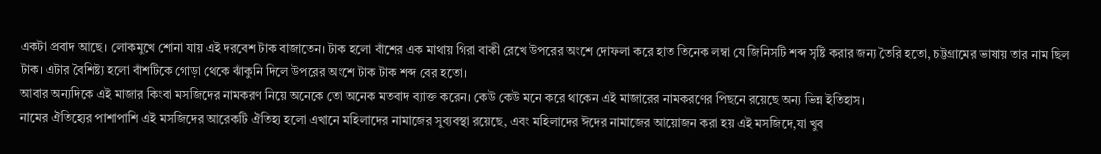একটা প্রবাদ আছে। লোকমুখে শোনা যায় এই দরবেশ টাক বাজাতেন। টাক হলো বাঁশের এক মাথায় গিরা বাকী রেখে উপরের অংশে দোফলা করে হাত তিনেক লম্বা যে জিনিসটি শব্দ সৃষ্টি করার জন্য তৈরি হতো, চট্টগ্রামের ভাষায় তার নাম ছিল টাক। এটার বৈশিষ্ট্য হলো বাঁশটিকে গোড়া থেকে ঝাঁকুনি দিলে উপরের অংশে টাক টাক শব্দ বের হতো।
আবার অন্যদিকে এই মাজার কিংবা মসজিদের নামকরণ নিয়ে অনেকে তো অনেক মতবাদ ব্যাক্ত করেন। কেউ কেউ মনে করে থাকেন এই মাজারের নামকরণের পিছনে রয়েছে অন্য ভিন্ন ইতিহাস।
নামের ঐতিহ্যের পাশাপাশি এই মসজিদের আরেকটি ঐতিহ্য হলো এখানে মহিলাদের নামাজের সুব্যবস্থা রয়েছে, এবং মহিলাদের ঈদের নামাজের আয়োজন করা হয় এই মসজিদে,যা খুব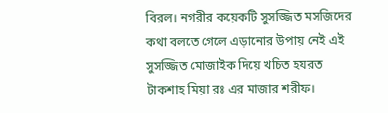বিরল। নগরীর কয়েকটি সুসজ্জিত মসজিদের কথা বলতে গেলে এড়ানোর উপায় নেই এই সুসজ্জিত মোজাইক দিয়ে খচিত হযরত টাকশাহ মিয়া রঃ এর মাজার শরীফ।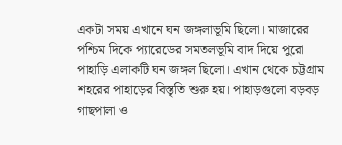একটা সময় এখানে ঘন জঙ্গলাভূমি ছিলো। মাজারের পশ্চিম দিকে প্যারেডের সমতলভূমি বাদ দিয়ে পুরো পাহাড়ি এলাকটি ঘন জঙ্গল ছিলো। এখান থেকে চট্টগ্রাম শহরের পাহাড়ের বিস্তৃতি শুরু হয়। পাহাড়গুলো বড়বড় গাছপালা ও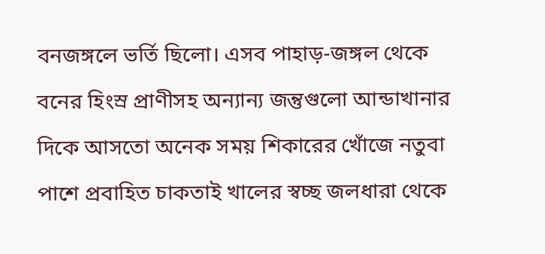বনজঙ্গলে ভর্তি ছিলো। এসব পাহাড়-জঙ্গল থেকে বনের হিংস্র প্রাণীসহ অন্যান্য জন্তুগুলো আন্ডাখানার দিকে আসতো অনেক সময় শিকারের খোঁজে নতুবা পাশে প্রবাহিত চাকতাই খালের স্বচ্ছ জলধারা থেকে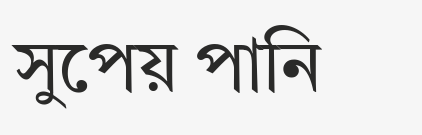সুপেয় পানি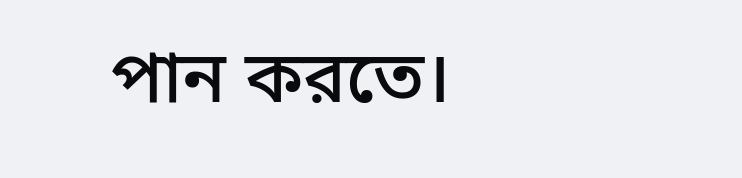পান করতে।